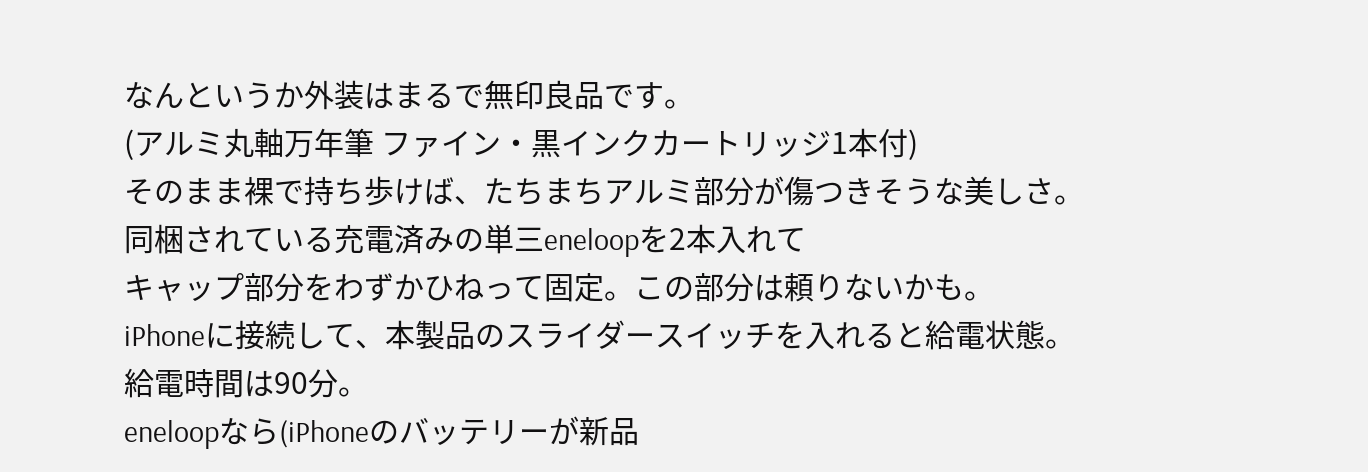なんというか外装はまるで無印良品です。
(アルミ丸軸万年筆 ファイン・黒インクカートリッジ1本付)
そのまま裸で持ち歩けば、たちまちアルミ部分が傷つきそうな美しさ。
同梱されている充電済みの単三eneloopを2本入れて
キャップ部分をわずかひねって固定。この部分は頼りないかも。
iPhoneに接続して、本製品のスライダースイッチを入れると給電状態。
給電時間は90分。
eneloopなら(iPhoneのバッテリーが新品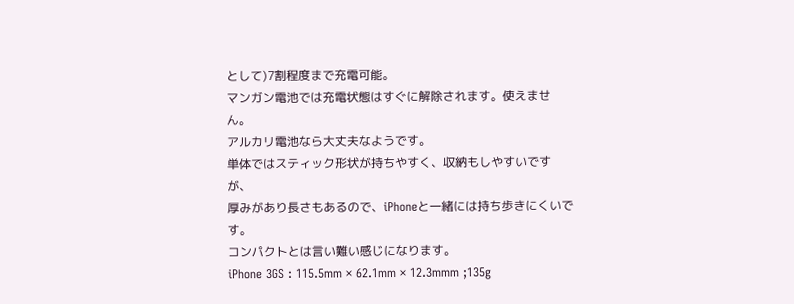として)7割程度まで充電可能。
マンガン電池では充電状態はすぐに解除されます。使えません。
アルカリ電池なら大丈夫なようです。
単体ではスティック形状が持ちやすく、収納もしやすいですが、
厚みがあり長さもあるので、iPhoneと一緒には持ち歩きにくいです。
コンパクトとは言い難い感じになります。
iPhone 3GS : 115.5mm × 62.1mm × 12.3mmm ;135g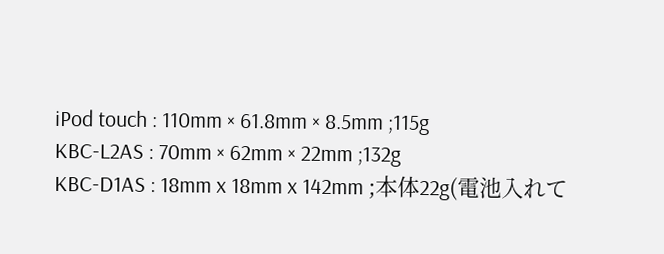iPod touch : 110mm × 61.8mm × 8.5mm ;115g
KBC-L2AS : 70mm × 62mm × 22mm ;132g
KBC-D1AS : 18mm x 18mm x 142mm ;本体22g(電池入れて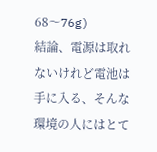68〜76g)
結論、電源は取れないけれど電池は手に入る、そんな環境の人にはとて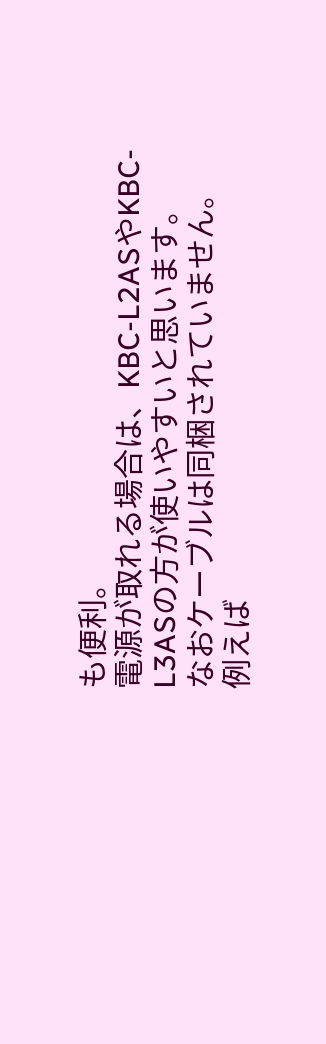も便利。
電源が取れる場合は、KBC-L2ASやKBC-L3ASの方が使いやすいと思います。
なおケーブルは同梱されていません。
例えば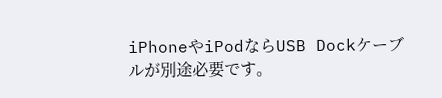iPhoneやiPodならUSB Dockケーブルが別途必要です。